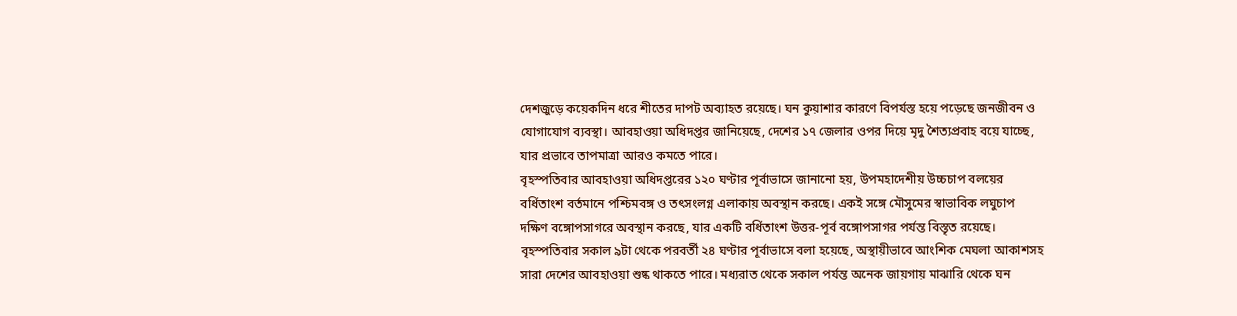দেশজুড়ে কয়েকদিন ধরে শীতের দাপট অব্যাহত রয়েছে। ঘন কুয়াশার কারণে বিপর্যস্ত হয়ে পড়েছে জনজীবন ও যোগাযোগ ব্যবস্থা। আবহাওয়া অধিদপ্তর জানিয়েছে, দেশের ১৭ জেলার ওপর দিয়ে মৃদু শৈত্যপ্রবাহ বয়ে যাচ্ছে, যার প্রভাবে তাপমাত্রা আরও কমতে পারে।
বৃহস্পতিবার আবহাওয়া অধিদপ্তরের ১২০ ঘণ্টার পূর্বাভাসে জানানো হয়, উপমহাদেশীয় উচ্চচাপ বলয়ের বর্ধিতাংশ বর্তমানে পশ্চিমবঙ্গ ও তৎসংলগ্ন এলাকায় অবস্থান করছে। একই সঙ্গে মৌসুমের স্বাভাবিক লঘুচাপ দক্ষিণ বঙ্গোপসাগরে অবস্থান করছে, যার একটি বর্ধিতাংশ উত্তর-পূর্ব বঙ্গোপসাগর পর্যন্ত বিস্তৃত রয়েছে।
বৃহস্পতিবার সকাল ৯টা থেকে পরবর্তী ২৪ ঘণ্টার পূর্বাভাসে বলা হয়েছে, অস্থায়ীভাবে আংশিক মেঘলা আকাশসহ সারা দেশের আবহাওয়া শুষ্ক থাকতে পারে। মধ্যরাত থেকে সকাল পর্যন্ত অনেক জায়গায় মাঝারি থেকে ঘন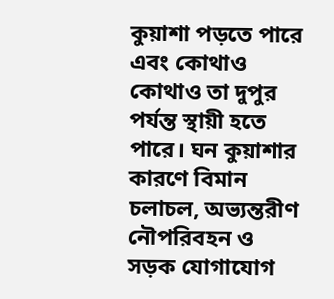কুয়াশা পড়তে পারে এবং কোথাও কোথাও তা দুপুর পর্যন্ত স্থায়ী হতে পারে। ঘন কুয়াশার কারণে বিমান চলাচল, অভ্যন্তরীণ নৌপরিবহন ও সড়ক যোগাযোগ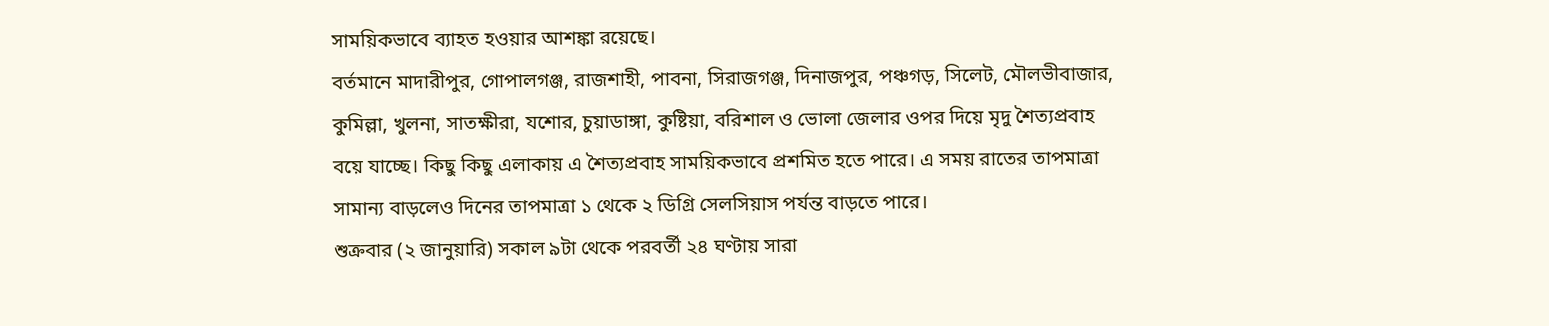সাময়িকভাবে ব্যাহত হওয়ার আশঙ্কা রয়েছে।
বর্তমানে মাদারীপুর, গোপালগঞ্জ, রাজশাহী, পাবনা, সিরাজগঞ্জ, দিনাজপুর, পঞ্চগড়, সিলেট, মৌলভীবাজার, কুমিল্লা, খুলনা, সাতক্ষীরা, যশোর, চুয়াডাঙ্গা, কুষ্টিয়া, বরিশাল ও ভোলা জেলার ওপর দিয়ে মৃদু শৈত্যপ্রবাহ বয়ে যাচ্ছে। কিছু কিছু এলাকায় এ শৈত্যপ্রবাহ সাময়িকভাবে প্রশমিত হতে পারে। এ সময় রাতের তাপমাত্রা সামান্য বাড়লেও দিনের তাপমাত্রা ১ থেকে ২ ডিগ্রি সেলসিয়াস পর্যন্ত বাড়তে পারে।
শুক্রবার (২ জানুয়ারি) সকাল ৯টা থেকে পরবর্তী ২৪ ঘণ্টায় সারা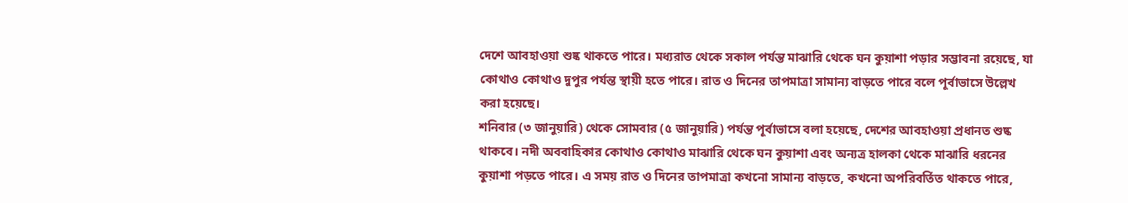দেশে আবহাওয়া শুষ্ক থাকতে পারে। মধ্যরাত থেকে সকাল পর্যন্ত মাঝারি থেকে ঘন কুয়াশা পড়ার সম্ভাবনা রয়েছে, যা কোথাও কোথাও দুপুর পর্যন্ত স্থায়ী হতে পারে। রাত ও দিনের তাপমাত্রা সামান্য বাড়তে পারে বলে পূর্বাভাসে উল্লেখ করা হয়েছে।
শনিবার (৩ জানুয়ারি) থেকে সোমবার (৫ জানুয়ারি) পর্যন্ত পূর্বাভাসে বলা হয়েছে, দেশের আবহাওয়া প্রধানত শুষ্ক থাকবে। নদী অববাহিকার কোথাও কোথাও মাঝারি থেকে ঘন কুয়াশা এবং অন্যত্র হালকা থেকে মাঝারি ধরনের কুয়াশা পড়তে পারে। এ সময় রাত ও দিনের তাপমাত্রা কখনো সামান্য বাড়তে, কখনো অপরিবর্তিত থাকতে পারে,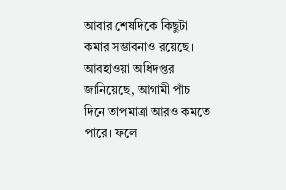আবার শেষদিকে কিছুটা কমার সম্ভাবনাও রয়েছে।
আবহাওয়া অধিদপ্তর জানিয়েছে, আগামী পাঁচ দিনে তাপমাত্রা আরও কমতে পারে। ফলে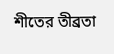শীতের তীব্রতা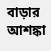বাড়ার আশঙ্কা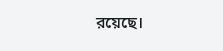রয়েছে।